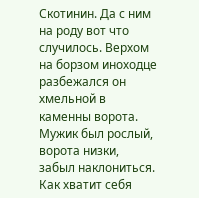Скотинин. Да с ним на роду вот что случилось. Верхом на борзом иноходце разбежался он хмельной в каменны ворота. Мужик был рослый, ворота низки, забыл наклониться. Как хватит себя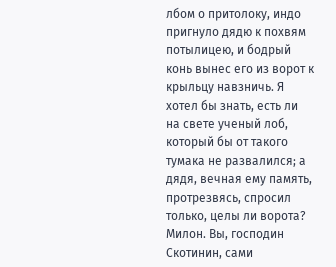лбом о притолоку, индо пригнуло дядю к похвям потылицею, и бодрый конь вынес его из ворот к крыльцу навзничь. Я хотел бы знать, есть ли на свете ученый лоб, который бы от такого тумака не развалился; а дядя, вечная ему память, протрезвясь, спросил только, целы ли ворота?
Милон. Вы, господин Скотинин, сами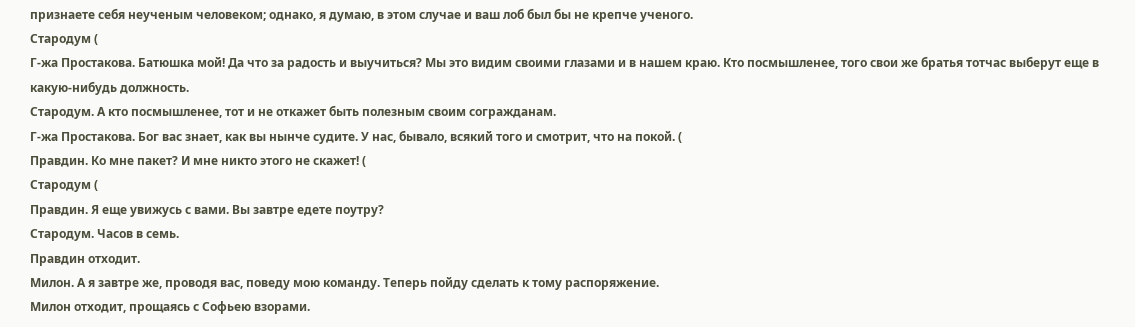признаете себя неученым человеком; однако, я думаю, в этом случае и ваш лоб был бы не крепче ученого.
Стародум (
Г-жа Простакова. Батюшка мой! Да что за радость и выучиться? Мы это видим своими глазами и в нашем краю. Кто посмышленее, того свои же братья тотчас выберут еще в какую-нибудь должность.
Стародум. А кто посмышленее, тот и не откажет быть полезным своим согражданам.
Г-жа Простакова. Бог вас знает, как вы нынче судите. У нас, бывало, всякий того и смотрит, что на покой. (
Правдин. Ко мне пакет? И мне никто этого не скажет! (
Стародум (
Правдин. Я еще увижусь с вами. Вы завтре едете поутру?
Стародум. Часов в семь.
Правдин отходит.
Милон. А я завтре же, проводя вас, поведу мою команду. Теперь пойду сделать к тому распоряжение.
Милон отходит, прощаясь с Софьею взорами.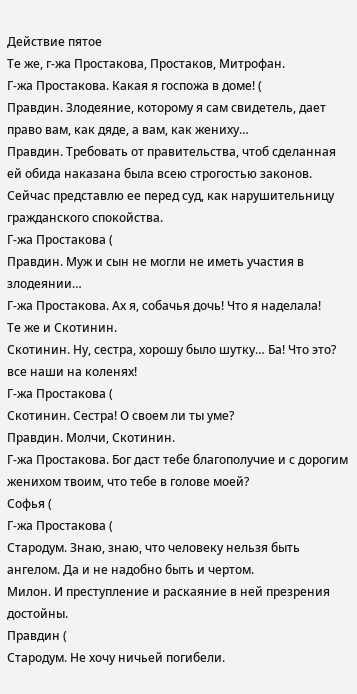Действие пятое
Те же, г-жа Простакова, Простаков, Митрофан.
Г-жа Простакова. Какая я госпожа в доме! (
Правдин. Злодеяние, которому я сам свидетель, дает право вам, как дяде, а вам, как жениху…
Правдин. Требовать от правительства, чтоб сделанная ей обида наказана была всею строгостью законов. Сейчас представлю ее перед суд, как нарушительницу гражданского спокойства.
Г-жа Простакова (
Правдин. Муж и сын не могли не иметь участия в злодеянии…
Г-жа Простакова. Ах я, собачья дочь! Что я наделала!
Те же и Скотинин.
Скотинин. Ну, сестра, хорошу было шутку… Ба! Что это? все наши на коленях!
Г-жа Простакова (
Скотинин. Сестра! О своем ли ты уме?
Правдин. Молчи, Скотинин.
Г-жа Простакова. Бог даст тебе благополучие и с дорогим женихом твоим, что тебе в голове моей?
Софья (
Г-жа Простакова (
Стародум. Знаю, знаю, что человеку нельзя быть ангелом. Да и не надобно быть и чертом.
Милон. И преступление и раскаяние в ней презрения достойны.
Правдин (
Стародум. Не хочу ничьей погибели.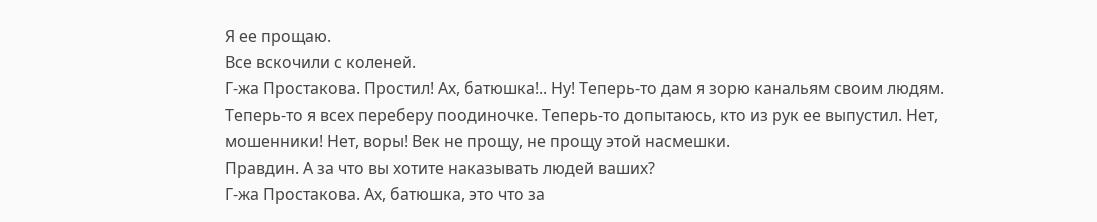Я ее прощаю.
Все вскочили с коленей.
Г-жа Простакова. Простил! Ах, батюшка!.. Ну! Теперь-то дам я зорю канальям своим людям. Теперь-то я всех переберу поодиночке. Теперь-то допытаюсь, кто из рук ее выпустил. Нет, мошенники! Нет, воры! Век не прощу, не прощу этой насмешки.
Правдин. А за что вы хотите наказывать людей ваших?
Г-жа Простакова. Ах, батюшка, это что за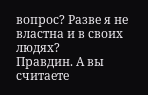вопрос? Разве я не властна и в своих людях?
Правдин. А вы считаете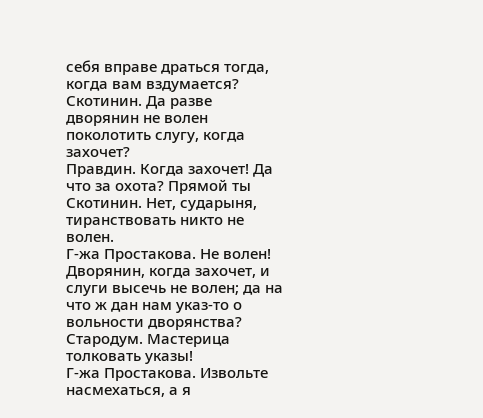себя вправе драться тогда, когда вам вздумается?
Скотинин. Да разве дворянин не волен поколотить слугу, когда захочет?
Правдин. Когда захочет! Да что за охота? Прямой ты Скотинин. Нет, сударыня, тиранствовать никто не волен.
Г-жа Простакова. Не волен! Дворянин, когда захочет, и слуги высечь не волен; да на что ж дан нам указ-то о вольности дворянства?
Стародум. Мастерица толковать указы!
Г-жа Простакова. Извольте насмехаться, а я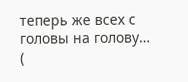теперь же всех с головы на голову… (